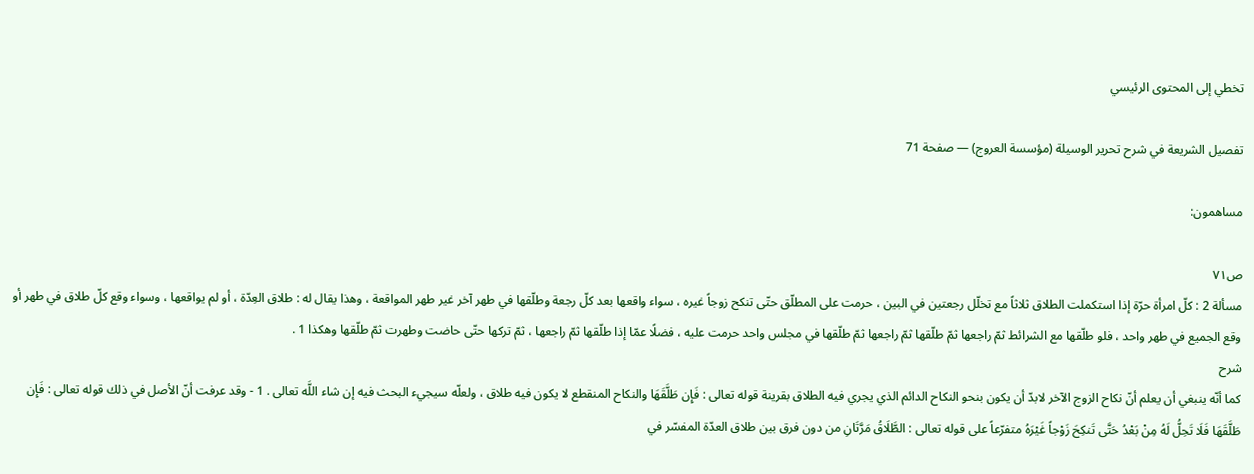تخطي إلى المحتوى الرئيسي

تفصيل الشريعة في شرح تحرير الوسيلة (مؤسسة العروج) — صفحة 71

مساهمون:

ص٧١
مسألة 2 : كلّ امرأة حرّة إذا استكملت الطلاق ثلاثاً مع تخلّل رجعتين في البين ، حرمت على المطلّق حتّى تنكح زوجاً غيره ، سواء واقعها بعد كلّ رجعة وطلّقها في طهر آخر غير طهر المواقعة ، وهذا يقال له : طلاق العِدّة ، أو لم يواقعها ، وسواء وقع كلّ طلاق في طهر أو وقع الجميع في طهر واحد ، فلو طلّقها مع الشرائط ثمّ راجعها ثمّ طلّقها ثمّ راجعها ثمّ طلّقها في مجلس واحد حرمت عليه ، فضلًا عمّا إذا طلّقها ثمّ راجعها ، ثمّ تركها حتّى حاضت وطهرت ثمّ طلّقها وهكذا 1 .
شرح
كما أنّه ينبغي أن يعلم أنّ نكاح الزوج الآخر لابدّ أن يكون بنحو النكاح الدائم الذي يجري فيه الطلاق بقرينة قوله تعالى : فَإِن طَلَّقَهَا والنكاح المنقطع لا يكون فيه طلاق ، ولعلّه سيجيء البحث فيه إن شاء اللَّه تعالى . 1 - وقد عرفت أنّ الأصل في ذلك قوله تعالى : فَإِن طَلَّقَهَا فَلَا تَحِلُّ لَهُ مِنْ بَعْدُ حَتَّى تَنكِحَ زَوْجاً غَيْرَهُ متفرّعاً على قوله تعالى : الطَّلَاقُ مَرَّتَانِ من دون فرق بين طلاق العدّة المفسّر في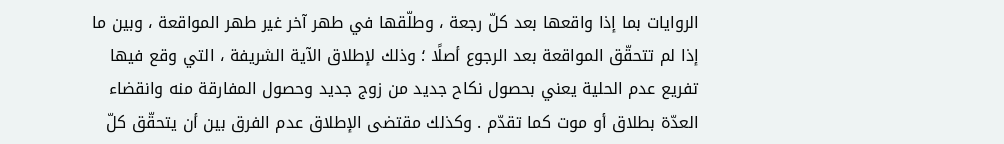الروايات بما إذا واقعها بعد كلّ رجعة ، وطلّقها في طهر آخر غير طهر المواقعة ، وبين ما إذا لم تتحقّق المواقعة بعد الرجوع أصلًا ؛ وذلك لإطلاق الآية الشريفة ، التي وقع فيها تفريع عدم الحلية يعني بحصول نكاح جديد من زوج جديد وحصول المفارقة منه وانقضاء العدّة بطلاق أو موت كما تقدّم . وكذلك مقتضى الإطلاق عدم الفرق بين أن يتحقّق كلّ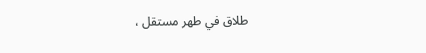طلاق في طهر مستقل ،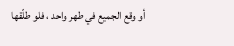أو وقع الجميع في طهر واحد ، فلو طلّقها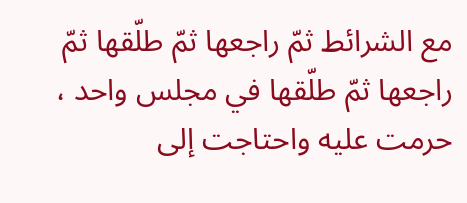مع الشرائط ثمّ راجعها ثمّ طلّقها ثمّ راجعها ثمّ طلّقها في مجلس واحد ، حرمت عليه واحتاجت إلى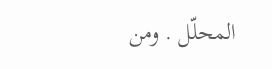المحلّل . ومن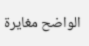الواضح مغايرة